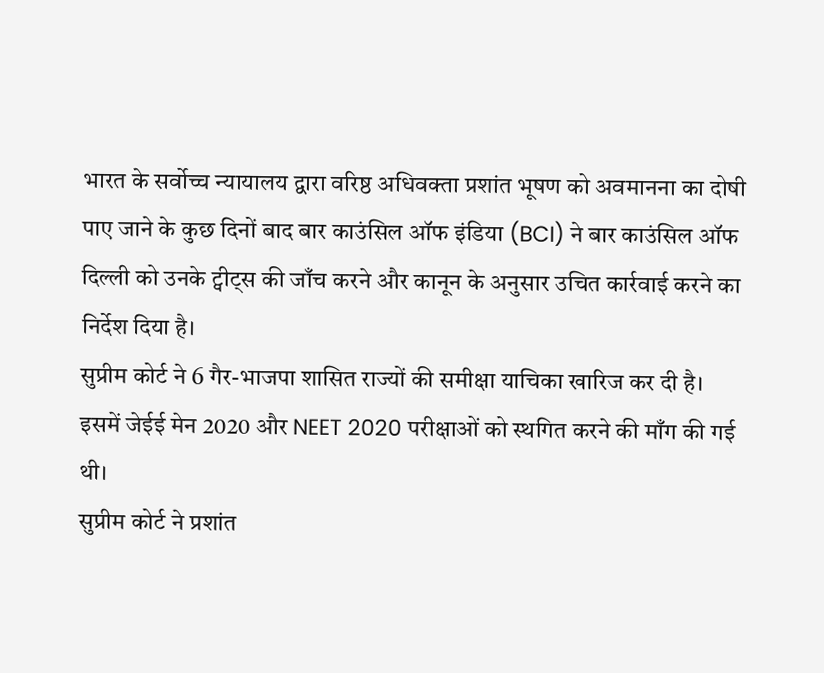भारत के सर्वोच्च न्यायालय द्वारा वरिष्ठ अधिवक्ता प्रशांत भूषण को अवमानना का दोषी पाए जाने के कुछ दिनों बाद बार काउंसिल ऑफ इंडिया (BCI) ने बार काउंसिल ऑफ दिल्ली को उनके ट्वीट्स की जाँच करने और कानून के अनुसार उचित कार्रवाई करने का निर्देश दिया है।
सुप्रीम कोर्ट ने 6 गैर-भाजपा शासित राज्यों की समीक्षा याचिका खारिज कर दी है। इसमें जेईई मेन 2020 और NEET 2020 परीक्षाओं को स्थगित करने की माँग की गई थी।
सुप्रीम कोर्ट ने प्रशांत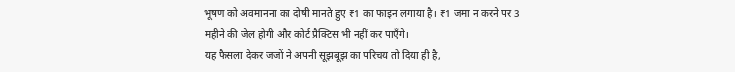भूषण को अवमानना का दोषी मानते हुए ₹1 का फाइन लगाया है। ₹1 जमा न करने पर 3 महीने की जेल होगी और कोर्ट प्रैक्टिस भी नहीं कर पाएँगे।
यह फैसला देकर जजों ने अपनी सूझबूझ का परिचय तो दिया ही है,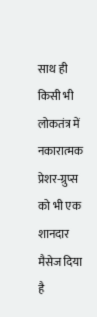साथ ही किसी भी लोकतंत्र में नकारात्मक प्रेशर-ग्रुप्स को भी एक शानदार मैसेज दिया है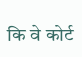कि वे कोर्ट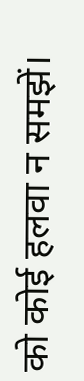को कोई हलवा न समझें।